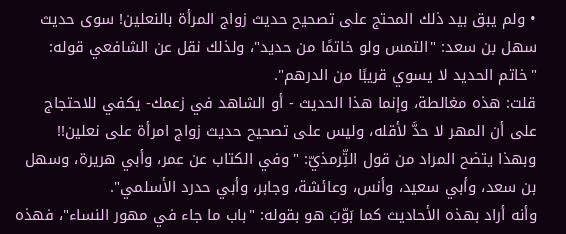• ولم يبق بيد ذلك المحتج على تصحيح حديث زواج المرأة بالنعلين! سوى حديث سهل بن سعد: "التمس ولو خاتمًا من حديد"، ولذلك نقل عن الشافعي قوله: "خاتم الحديد لا يسوي قريبًا من الدرهم".
قلت: هذه مغالطة، وإنما هذا الحديث - أو الشاهد في زعمك- يكفي للاحتجاج على أن المهر لا حدَّ لأقله، وليس على تصحيح حديث زواج امرأة على نعلين!!
وبهذا يتضح المراد من قول التِّرمذيّ: "وفي الكتاب عن عمر، وأبي هريرة، وسهل بن سعد، وأبي سعيد، وأنس، وعائشة، وجابر، وأبي حدرد الأسلمي".
وأنه أراد بهذه الأحاديث كما بَوّبَ هو بقوله: "باب ما جاء في مهور النساء"، فهذه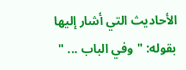الأحاديث التي أشار إليها بقوله: "وفي الباب ... "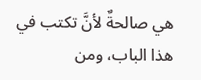هي صالحةٌ لأنَّ تكتب في هذا الباب، ومن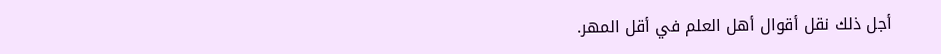أجل ذلك نقل أقوال أهل العلم في أقل المهر.